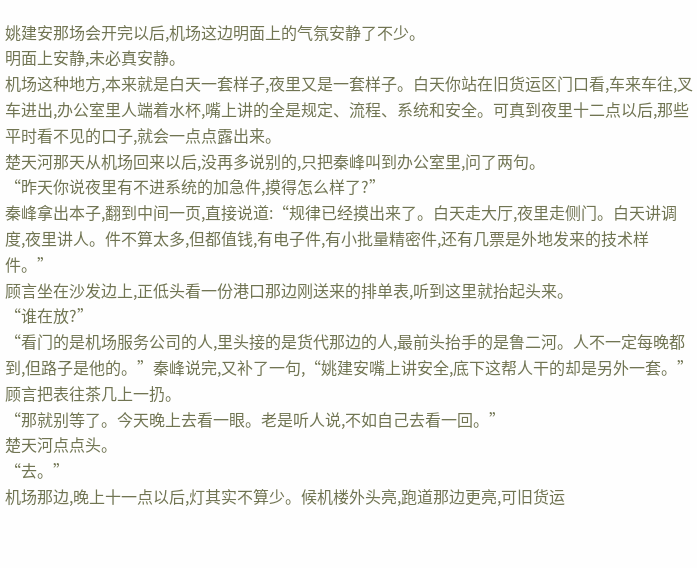姚建安那场会开完以后,机场这边明面上的气氛安静了不少。
明面上安静,未必真安静。
机场这种地方,本来就是白天一套样子,夜里又是一套样子。白天你站在旧货运区门口看,车来车往,叉车进出,办公室里人端着水杯,嘴上讲的全是规定、流程、系统和安全。可真到夜里十二点以后,那些平时看不见的口子,就会一点点露出来。
楚天河那天从机场回来以后,没再多说别的,只把秦峰叫到办公室里,问了两句。
“昨天你说夜里有不进系统的加急件,摸得怎么样了?”
秦峰拿出本子,翻到中间一页,直接说道:“规律已经摸出来了。白天走大厅,夜里走侧门。白天讲调度,夜里讲人。件不算太多,但都值钱,有电子件,有小批量精密件,还有几票是外地发来的技术样件。”
顾言坐在沙发边上,正低头看一份港口那边刚送来的排单表,听到这里就抬起头来。
“谁在放?”
“看门的是机场服务公司的人,里头接的是货代那边的人,最前头抬手的是鲁二河。人不一定每晚都到,但路子是他的。”秦峰说完,又补了一句,“姚建安嘴上讲安全,底下这帮人干的却是另外一套。”
顾言把表往茶几上一扔。
“那就别等了。今天晚上去看一眼。老是听人说,不如自己去看一回。”
楚天河点点头。
“去。”
机场那边,晚上十一点以后,灯其实不算少。候机楼外头亮,跑道那边更亮,可旧货运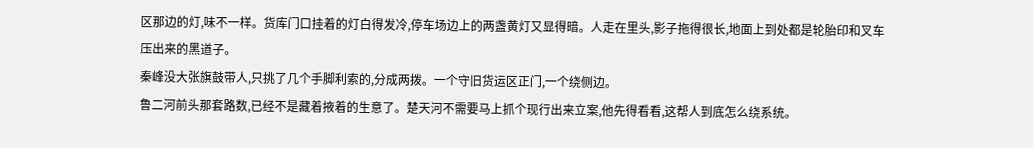区那边的灯,味不一样。货库门口挂着的灯白得发冷,停车场边上的两盏黄灯又显得暗。人走在里头,影子拖得很长,地面上到处都是轮胎印和叉车压出来的黑道子。
秦峰没大张旗鼓带人,只挑了几个手脚利索的,分成两拨。一个守旧货运区正门,一个绕侧边。
鲁二河前头那套路数,已经不是藏着掖着的生意了。楚天河不需要马上抓个现行出来立案,他先得看看,这帮人到底怎么绕系统。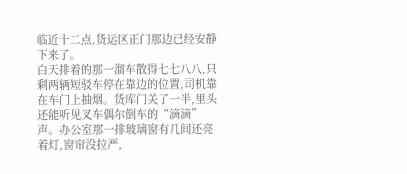临近十二点,货运区正门那边已经安静下来了。
白天排着的那一溜车散得七七八八,只剩两辆短驳车停在靠边的位置,司机靠在车门上抽烟。货库门关了一半,里头还能听见叉车偶尔倒车的“滴滴”声。办公室那一排玻璃窗有几间还亮着灯,窗帘没拉严,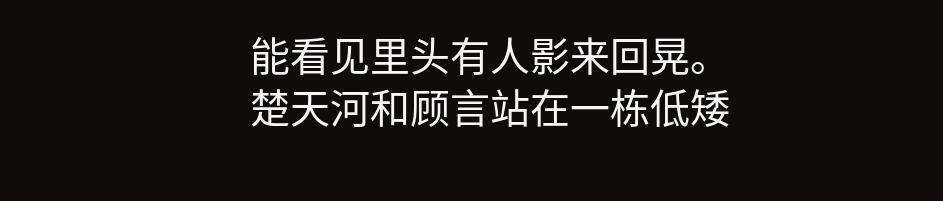能看见里头有人影来回晃。
楚天河和顾言站在一栋低矮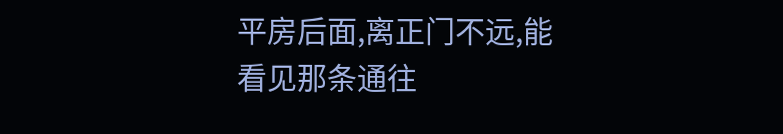平房后面,离正门不远,能看见那条通往